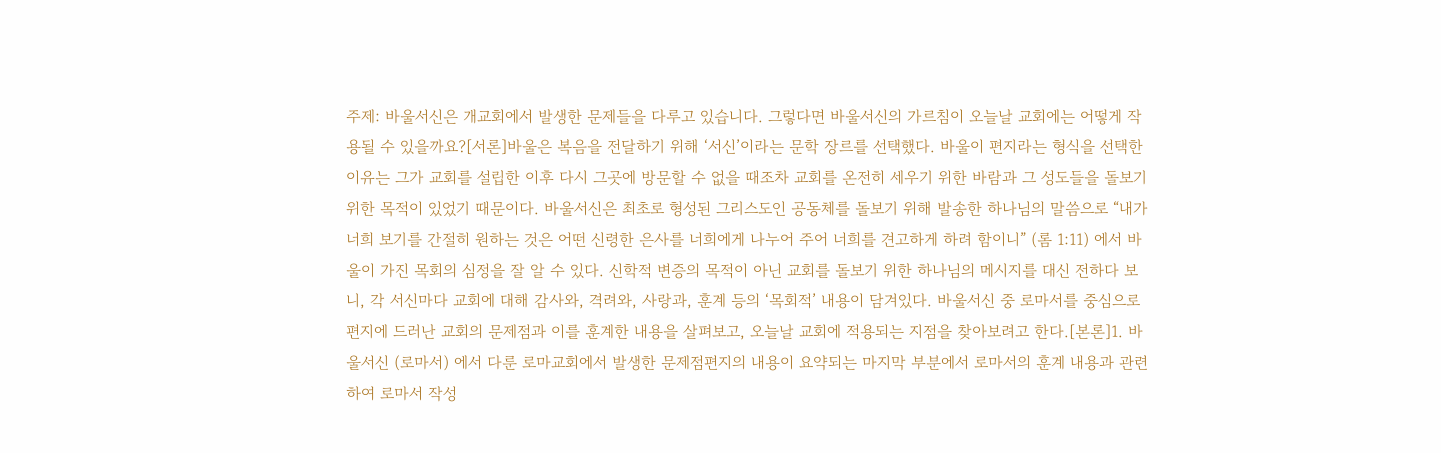주제: 바울서신은 개교회에서 발생한 문제들을 다루고 있습니다. 그렇다면 바울서신의 가르침이 오늘날 교회에는 어떻게 작용될 수 있을까요?[서론]바울은 복음을 전달하기 위해 ‘서신’이라는 문학 장르를 선택했다. 바울이 편지라는 형식을 선택한 이유는 그가 교회를 설립한 이후 다시 그곳에 방문할 수 없을 때조차 교회를 온전히 세우기 위한 바람과 그 성도들을 돌보기 위한 목적이 있었기 때문이다. 바울서신은 최초로 형성된 그리스도인 공동체를 돌보기 위해 발송한 하나님의 말씀으로 “내가 너희 보기를 간절히 원하는 것은 어떤 신령한 은사를 너희에게 나누어 주어 너희를 견고하게 하려 함이니” (롬 1:11) 에서 바울이 가진 목회의 심정을 잘 알 수 있다. 신학적 변증의 목적이 아닌 교회를 돌보기 위한 하나님의 메시지를 대신 전하다 보니, 각 서신마다 교회에 대해 감사와, 격려와, 사랑과, 훈계 등의 ‘목회적’ 내용이 담겨있다. 바울서신 중 로마서를 중심으로 편지에 드러난 교회의 문제점과 이를 훈계한 내용을 살펴보고, 오늘날 교회에 적용되는 지점을 찾아보려고 한다.[본론]1. 바울서신 (로마서) 에서 다룬 로마교회에서 발생한 문제점편지의 내용이 요약되는 마지막 부분에서 로마서의 훈계 내용과 관련하여 로마서 작성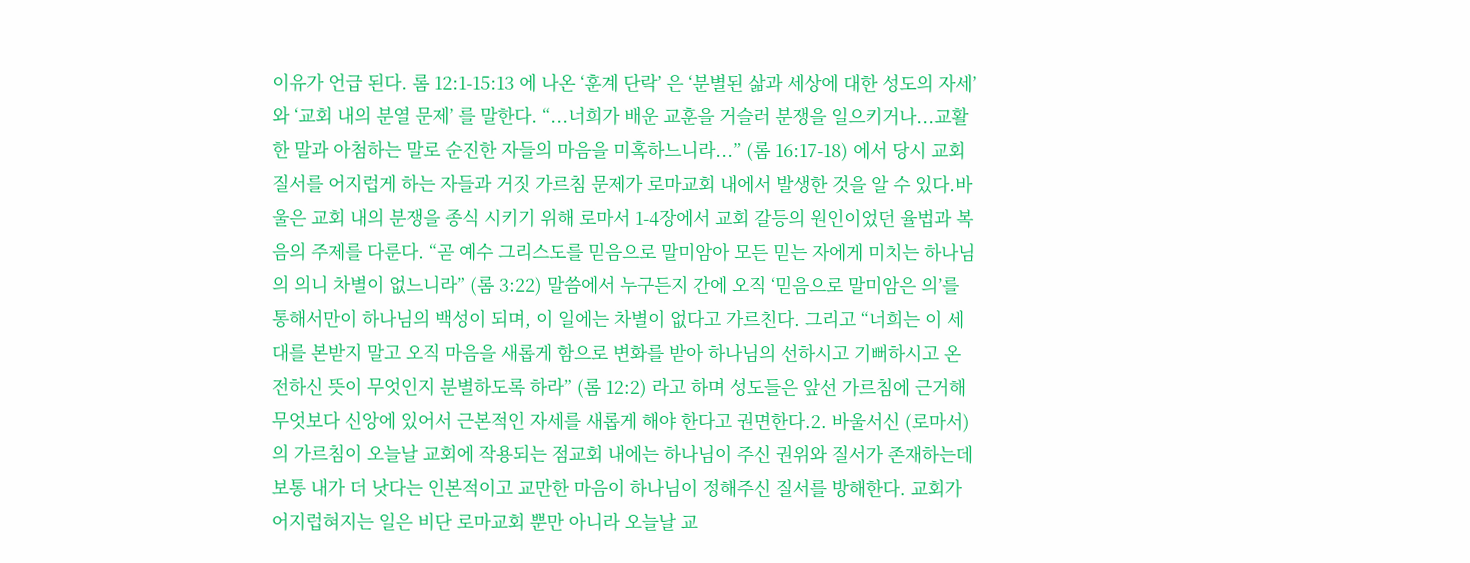이유가 언급 된다. 롬 12:1-15:13 에 나온 ‘훈계 단락’ 은 ‘분별된 삶과 세상에 대한 성도의 자세’ 와 ‘교회 내의 분열 문제’ 를 말한다. “...너희가 배운 교훈을 거슬러 분쟁을 일으키거나...교활한 말과 아첨하는 말로 순진한 자들의 마음을 미혹하느니라...” (롬 16:17-18) 에서 당시 교회 질서를 어지럽게 하는 자들과 거짓 가르침 문제가 로마교회 내에서 발생한 것을 알 수 있다.바울은 교회 내의 분쟁을 종식 시키기 위해 로마서 1-4장에서 교회 갈등의 원인이었던 율법과 복음의 주제를 다룬다. “곧 예수 그리스도를 믿음으로 말미암아 모든 믿는 자에게 미치는 하나님의 의니 차별이 없느니라” (롬 3:22) 말씀에서 누구든지 간에 오직 ‘믿음으로 말미암은 의’를 통해서만이 하나님의 백성이 되며, 이 일에는 차별이 없다고 가르친다. 그리고 “너희는 이 세대를 본받지 말고 오직 마음을 새롭게 함으로 변화를 받아 하나님의 선하시고 기뻐하시고 온전하신 뜻이 무엇인지 분별하도록 하라” (롬 12:2) 라고 하며 성도들은 앞선 가르침에 근거해 무엇보다 신앙에 있어서 근본적인 자세를 새롭게 해야 한다고 권면한다.2. 바울서신 (로마서) 의 가르침이 오늘날 교회에 작용되는 점교회 내에는 하나님이 주신 권위와 질서가 존재하는데 보통 내가 더 낫다는 인본적이고 교만한 마음이 하나님이 정해주신 질서를 방해한다. 교회가 어지럽혀지는 일은 비단 로마교회 뿐만 아니라 오늘날 교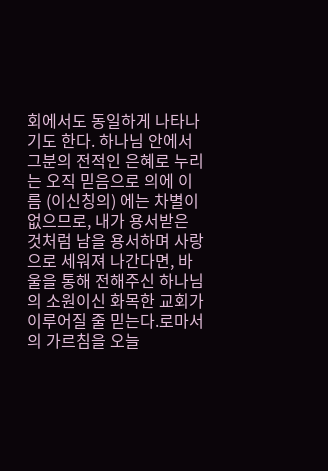회에서도 동일하게 나타나기도 한다. 하나님 안에서 그분의 전적인 은혜로 누리는 오직 믿음으로 의에 이름 (이신칭의) 에는 차별이 없으므로, 내가 용서받은 것처럼 남을 용서하며 사랑으로 세워져 나간다면, 바울을 통해 전해주신 하나님의 소원이신 화목한 교회가 이루어질 줄 믿는다.로마서의 가르침을 오늘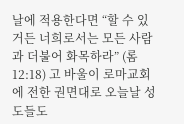날에 적용한다면 “할 수 있거든 너희로서는 모든 사람과 더불어 화목하라” (롬12:18) 고 바울이 로마교회에 전한 권면대로 오늘날 성도들도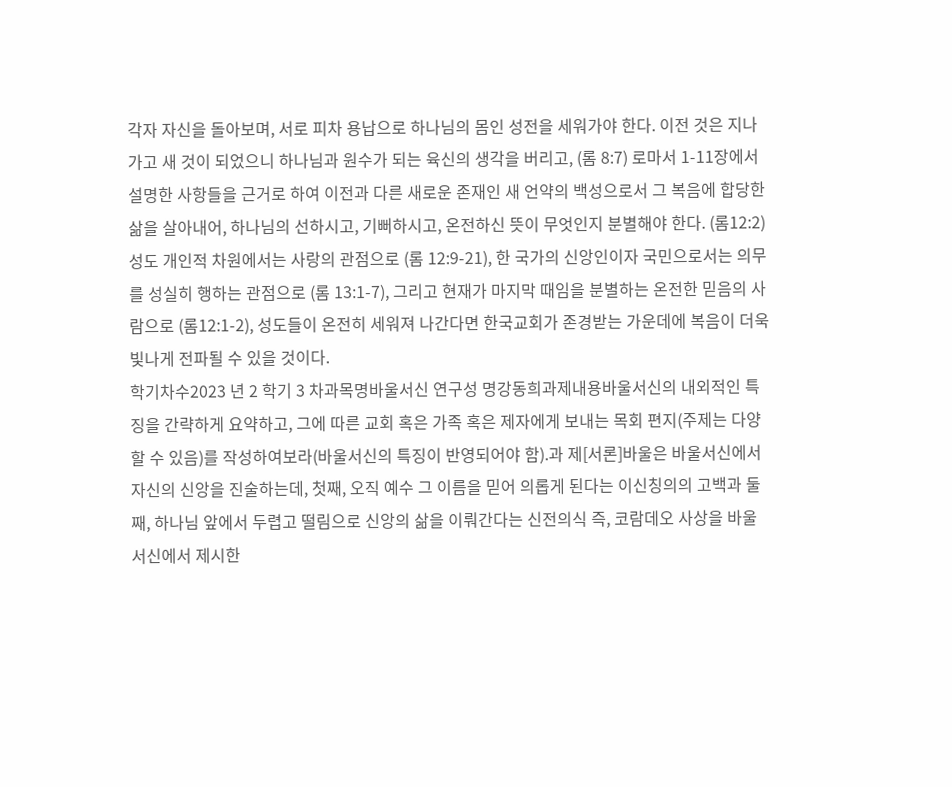각자 자신을 돌아보며, 서로 피차 용납으로 하나님의 몸인 성전을 세워가야 한다. 이전 것은 지나가고 새 것이 되었으니 하나님과 원수가 되는 육신의 생각을 버리고, (롬 8:7) 로마서 1-11장에서 설명한 사항들을 근거로 하여 이전과 다른 새로운 존재인 새 언약의 백성으로서 그 복음에 합당한 삶을 살아내어, 하나님의 선하시고, 기뻐하시고, 온전하신 뜻이 무엇인지 분별해야 한다. (롬12:2) 성도 개인적 차원에서는 사랑의 관점으로 (롬 12:9-21), 한 국가의 신앙인이자 국민으로서는 의무를 성실히 행하는 관점으로 (롬 13:1-7), 그리고 현재가 마지막 때임을 분별하는 온전한 믿음의 사람으로 (롬12:1-2), 성도들이 온전히 세워져 나간다면 한국교회가 존경받는 가운데에 복음이 더욱 빛나게 전파될 수 있을 것이다.
학기차수2023 년 2 학기 3 차과목명바울서신 연구성 명강동희과제내용바울서신의 내외적인 특징을 간략하게 요약하고, 그에 따른 교회 혹은 가족 혹은 제자에게 보내는 목회 편지(주제는 다양할 수 있음)를 작성하여보라(바울서신의 특징이 반영되어야 함).과 제[서론]바울은 바울서신에서 자신의 신앙을 진술하는데, 첫째, 오직 예수 그 이름을 믿어 의롭게 된다는 이신칭의의 고백과 둘째, 하나님 앞에서 두렵고 떨림으로 신앙의 삶을 이뤄간다는 신전의식 즉, 코람데오 사상을 바울서신에서 제시한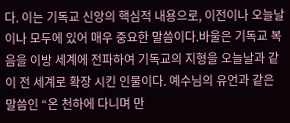다. 이는 기독교 신앙의 핵심적 내용으로, 이전이나 오늘날이나 모두에 있어 매우 중요한 말씀이다.바울은 기독교 복음을 이방 세계에 전파하여 기독교의 지형을 오늘날과 같이 전 세계로 확장 시킨 인물이다. 예수님의 유언과 같은 말씀인 “온 천하에 다니며 만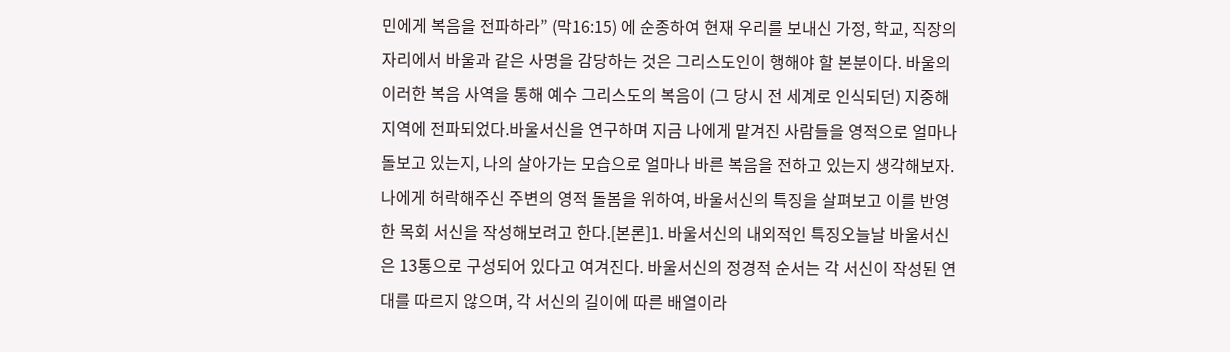민에게 복음을 전파하라” (막16:15) 에 순종하여 현재 우리를 보내신 가정, 학교, 직장의 자리에서 바울과 같은 사명을 감당하는 것은 그리스도인이 행해야 할 본분이다. 바울의 이러한 복음 사역을 통해 예수 그리스도의 복음이 (그 당시 전 세계로 인식되던) 지중해 지역에 전파되었다.바울서신을 연구하며 지금 나에게 맡겨진 사람들을 영적으로 얼마나 돌보고 있는지, 나의 살아가는 모습으로 얼마나 바른 복음을 전하고 있는지 생각해보자. 나에게 허락해주신 주변의 영적 돌봄을 위하여, 바울서신의 특징을 살펴보고 이를 반영한 목회 서신을 작성해보려고 한다.[본론]1. 바울서신의 내외적인 특징오늘날 바울서신은 13통으로 구성되어 있다고 여겨진다. 바울서신의 정경적 순서는 각 서신이 작성된 연대를 따르지 않으며, 각 서신의 길이에 따른 배열이라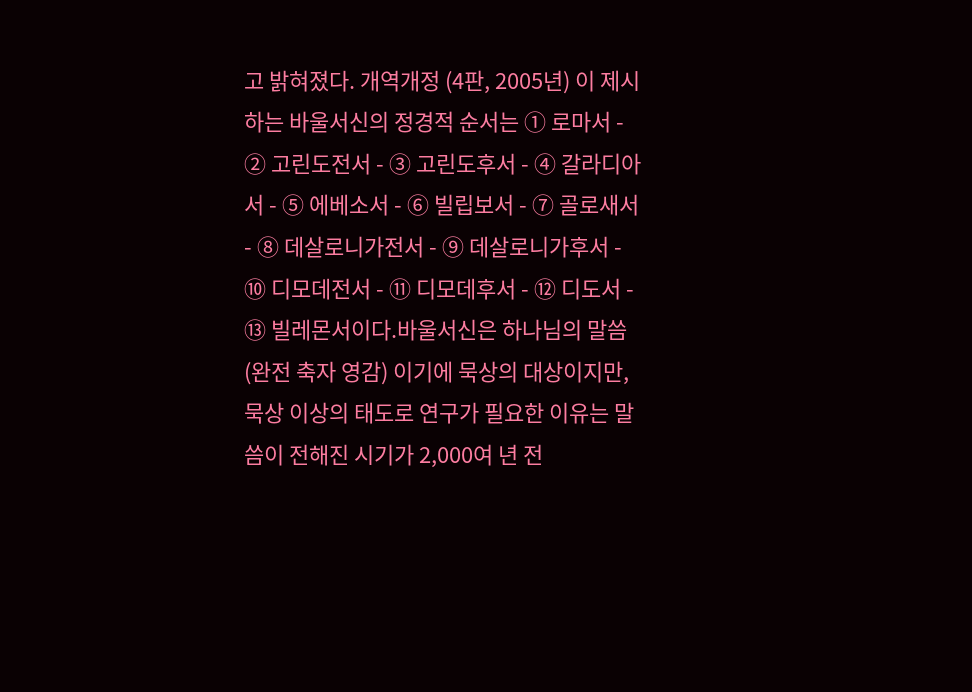고 밝혀졌다. 개역개정 (4판, 2005년) 이 제시하는 바울서신의 정경적 순서는 ① 로마서 - ② 고린도전서 - ③ 고린도후서 - ④ 갈라디아서 - ⑤ 에베소서 - ⑥ 빌립보서 - ⑦ 골로새서 - ⑧ 데살로니가전서 - ⑨ 데살로니가후서 - ⑩ 디모데전서 - ⑪ 디모데후서 - ⑫ 디도서 - ⑬ 빌레몬서이다.바울서신은 하나님의 말씀 (완전 축자 영감) 이기에 묵상의 대상이지만, 묵상 이상의 태도로 연구가 필요한 이유는 말씀이 전해진 시기가 2,000여 년 전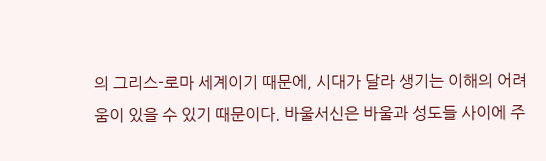의 그리스-로마 세계이기 때문에, 시대가 달라 생기는 이해의 어려움이 있을 수 있기 때문이다. 바울서신은 바울과 성도들 사이에 주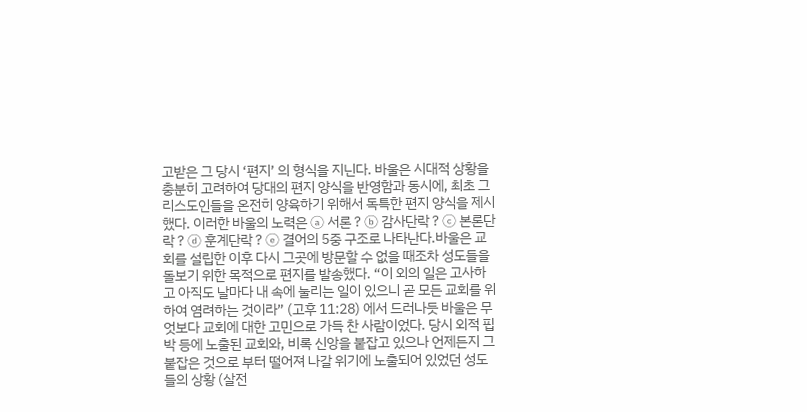고받은 그 당시 ‘편지’ 의 형식을 지닌다. 바울은 시대적 상황을 충분히 고려하여 당대의 편지 양식을 반영함과 동시에, 최초 그리스도인들을 온전히 양육하기 위해서 독특한 편지 양식을 제시했다. 이러한 바울의 노력은 ⓐ 서론 ? ⓑ 감사단락 ? ⓒ 본론단락 ? ⓓ 훈계단락 ? ⓔ 결어의 5중 구조로 나타난다.바울은 교회를 설립한 이후 다시 그곳에 방문할 수 없을 때조차 성도들을 돌보기 위한 목적으로 편지를 발송했다. “이 외의 일은 고사하고 아직도 날마다 내 속에 눌리는 일이 있으니 곧 모든 교회를 위하여 염려하는 것이라” (고후 11:28) 에서 드러나듯 바울은 무엇보다 교회에 대한 고민으로 가득 찬 사람이었다. 당시 외적 핍박 등에 노출된 교회와, 비록 신앙을 붙잡고 있으나 언제든지 그 붙잡은 것으로 부터 떨어져 나갈 위기에 노출되어 있었던 성도들의 상황 (살전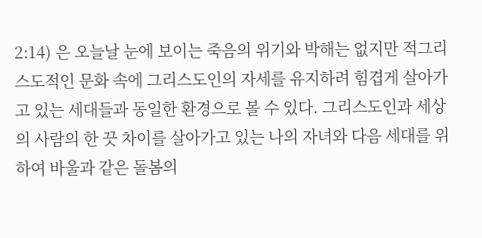2:14) 은 오늘날 눈에 보이는 죽음의 위기와 박해는 없지만 적그리스도적인 문화 속에 그리스도인의 자세를 유지하려 힘겹게 살아가고 있는 세대들과 동일한 환경으로 볼 수 있다. 그리스도인과 세상의 사람의 한 끗 차이를 살아가고 있는 나의 자녀와 다음 세대를 위하여 바울과 같은 돌봄의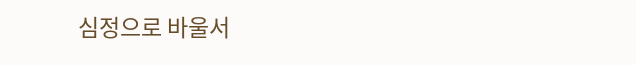심정으로 바울서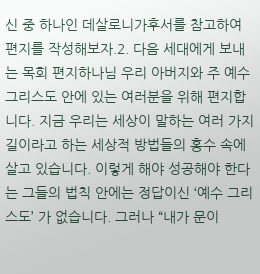신 중 하나인 데살로니가후서를 참고하여 편지를 작성해보자.2. 다음 세대에게 보내는 목회 편지하나님 우리 아버지와 주 예수 그리스도 안에 있는 여러분을 위해 편지합니다. 지금 우리는 세상이 말하는 여러 가지 길이라고 하는 세상적 방법들의 홍수 속에 살고 있습니다. 이렇게 해야 성공해야 한다는 그들의 법칙 안에는 정답이신 ‘예수 그리스도’ 가 없습니다. 그러나 “내가 문이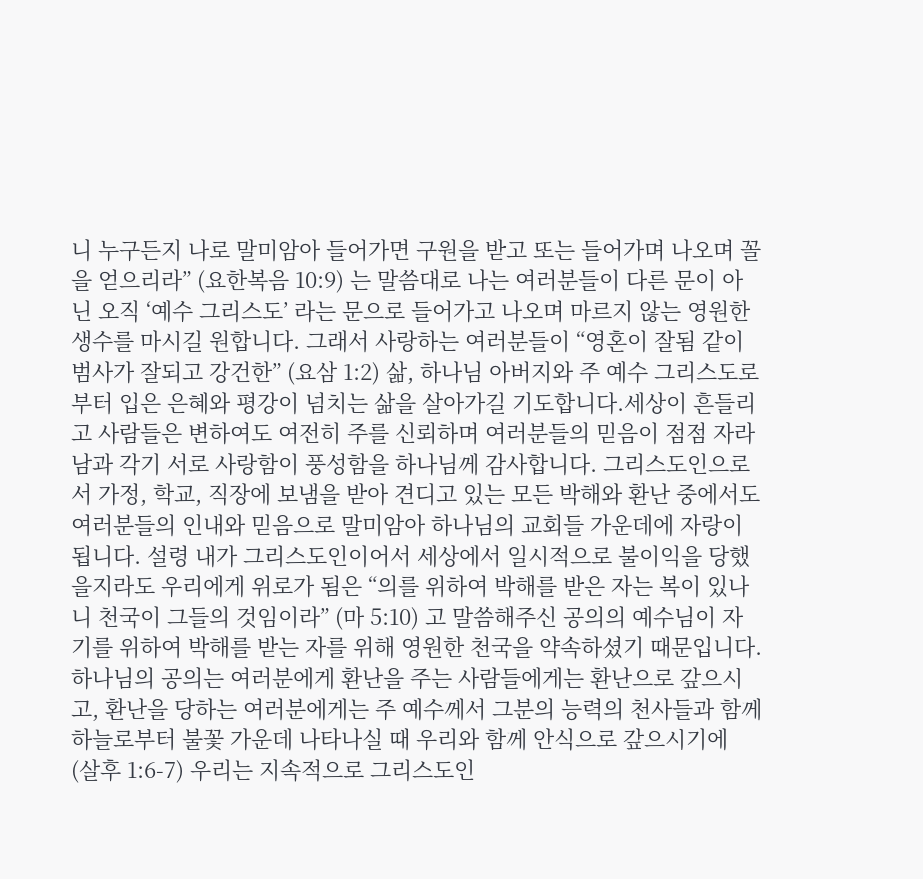니 누구든지 나로 말미암아 들어가면 구원을 받고 또는 들어가며 나오며 꼴을 얻으리라” (요한복음 10:9) 는 말씀대로 나는 여러분들이 다른 문이 아닌 오직 ‘예수 그리스도’ 라는 문으로 들어가고 나오며 마르지 않는 영원한 생수를 마시길 원합니다. 그래서 사랑하는 여러분들이 “영혼이 잘됨 같이 범사가 잘되고 강건한” (요삼 1:2) 삶, 하나님 아버지와 주 예수 그리스도로부터 입은 은혜와 평강이 넘치는 삶을 살아가길 기도합니다.세상이 흔들리고 사람들은 변하여도 여전히 주를 신뢰하며 여러분들의 믿음이 점점 자라남과 각기 서로 사랑함이 풍성함을 하나님께 감사합니다. 그리스도인으로서 가정, 학교, 직장에 보냄을 받아 견디고 있는 모든 박해와 환난 중에서도 여러분들의 인내와 믿음으로 말미암아 하나님의 교회들 가운데에 자랑이 됩니다. 설령 내가 그리스도인이어서 세상에서 일시적으로 불이익을 당했을지라도 우리에게 위로가 됨은 “의를 위하여 박해를 받은 자는 복이 있나니 천국이 그들의 것임이라” (마 5:10) 고 말씀해주신 공의의 예수님이 자기를 위하여 박해를 받는 자를 위해 영원한 천국을 약속하셨기 때문입니다. 하나님의 공의는 여러분에게 환난을 주는 사람들에게는 환난으로 갚으시고, 환난을 당하는 여러분에게는 주 예수께서 그분의 능력의 천사들과 함께 하늘로부터 불꽃 가운데 나타나실 때 우리와 함께 안식으로 갚으시기에 (살후 1:6-7) 우리는 지속적으로 그리스도인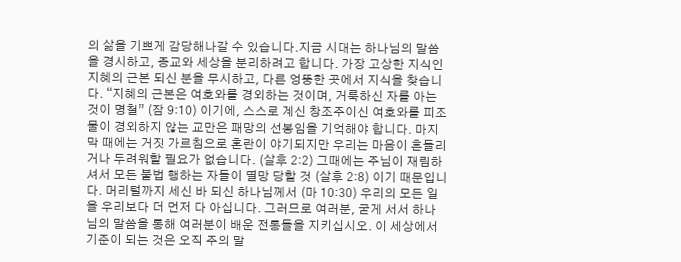의 삶을 기쁘게 감당해나갈 수 있습니다.지금 시대는 하나님의 말씀을 경시하고, 종교와 세상을 분리하려고 합니다. 가장 고상한 지식인 지혜의 근본 되신 분을 무시하고, 다른 엉뚱한 곳에서 지식을 찾습니다. “지혜의 근본은 여호와를 경외하는 것이며, 거룩하신 자를 아는 것이 명철” (잠 9:10) 이기에, 스스로 계신 창조주이신 여호와를 피조물이 경외하지 않는 교만은 패망의 선봉임을 기억해야 합니다. 마지막 때에는 거짓 가르침으로 혼란이 야기되지만 우리는 마음이 흔들리거나 두려워할 필요가 없습니다. (살후 2:2) 그때에는 주님이 재림하셔서 모든 불법 행하는 자들이 멸망 당할 것 (살후 2:8) 이기 때문입니다. 머리털까지 세신 바 되신 하나님께서 (마 10:30) 우리의 모든 일을 우리보다 더 먼저 다 아십니다. 그러므로 여러분, 굳게 서서 하나님의 말씀을 통해 여러분이 배운 전통들을 지키십시오. 이 세상에서 기준이 되는 것은 오직 주의 말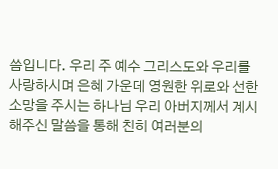씀입니다. 우리 주 예수 그리스도와 우리를 사랑하시며 은혜 가운데 영원한 위로와 선한 소망을 주시는 하나님 우리 아버지께서 계시해주신 말씀을 통해 친히 여러분의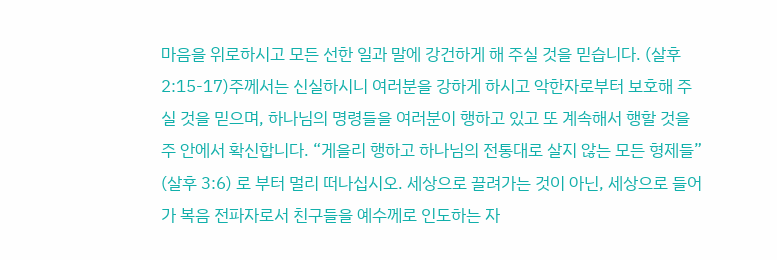마음을 위로하시고 모든 선한 일과 말에 강건하게 해 주실 것을 믿습니다. (살후 2:15-17)주께서는 신실하시니 여러분을 강하게 하시고 악한자로부터 보호해 주실 것을 믿으며, 하나님의 명령들을 여러분이 행하고 있고 또 계속해서 행할 것을 주 안에서 확신합니다. “게을리 행하고 하나님의 전통대로 살지 않는 모든 형제들” (살후 3:6) 로 부터 멀리 떠나십시오. 세상으로 끌려가는 것이 아닌, 세상으로 들어가 복음 전파자로서 친구들을 예수께로 인도하는 자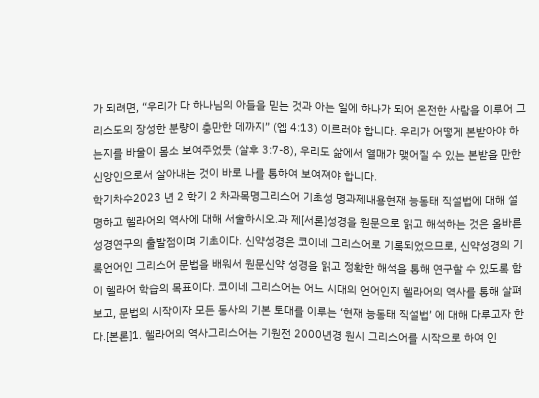가 되려면, “우리가 다 하나님의 아들을 믿는 것과 아는 일에 하나가 되어 온전한 사람을 이루어 그리스도의 장성한 분량이 충만한 데까지” (엡 4:13) 이르러야 합니다. 우리가 어떻게 본받아야 하는지를 바울이 몸소 보여주었듯 (살후 3:7-8), 우리도 삶에서 열매가 맺어질 수 있는 본받을 만한 신앙인으로서 살아내는 것이 바로 나를 통하여 보여져야 합니다.
학기차수2023 년 2 학기 2 차과목명그리스어 기초성 명과제내용현재 능동태 직설법에 대해 설명하고 헬라어의 역사에 대해 서술하시오.과 제[서론]성경을 원문으로 읽고 해석하는 것은 올바른 성경연구의 출발점이며 기초이다. 신약성경은 코이네 그리스어로 기록되었으므로, 신약성경의 기록언어인 그리스어 문법을 배워서 원문신약 성경을 읽고 정확한 해석을 통해 연구할 수 있도록 함이 헬라어 학습의 목표이다. 코이네 그리스어는 어느 시대의 언어인지 헬라어의 역사를 통해 살펴보고, 문법의 시작이자 모든 동사의 기본 토대를 이루는 ‘현재 능동태 직설법’ 에 대해 다루고자 한다.[본론]1. 헬라어의 역사그리스어는 기원전 2000년경 원시 그리스어를 시작으로 하여 인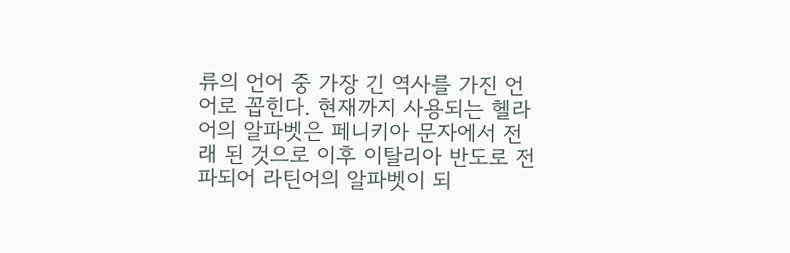류의 언어 중 가장 긴 역사를 가진 언어로 꼽힌다. 현재까지 사용되는 헬라어의 알파벳은 페니키아 문자에서 전래 된 것으로 이후 이탈리아 반도로 전파되어 라틴어의 알파벳이 되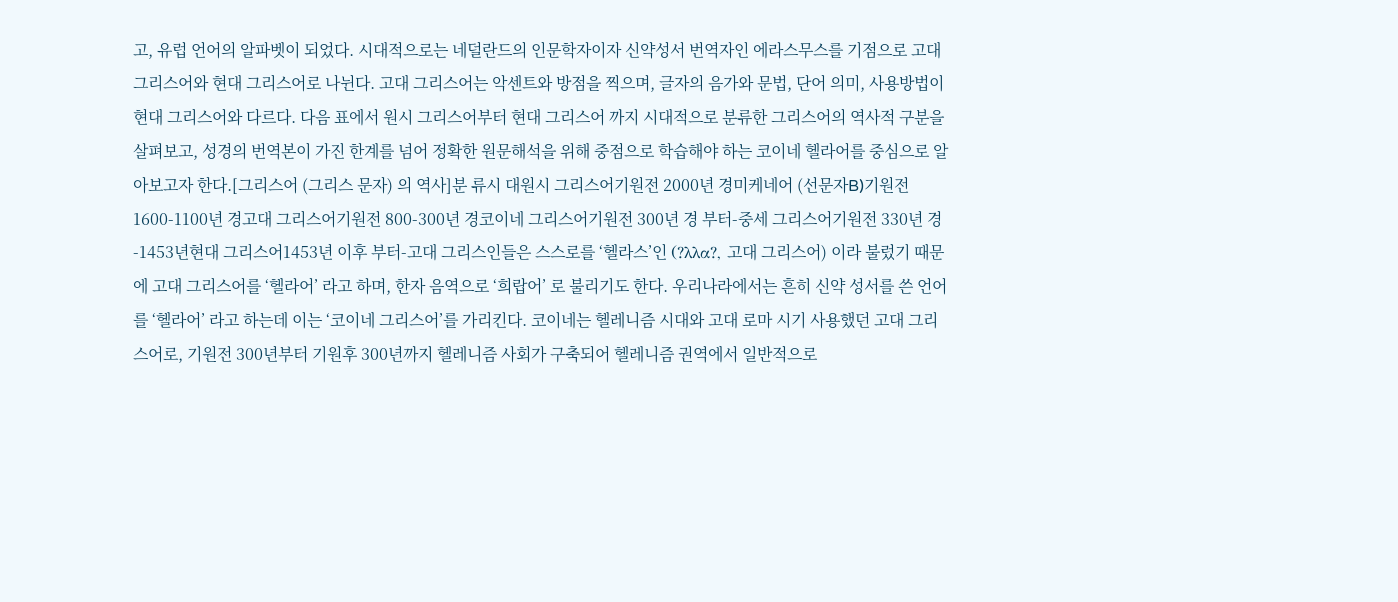고, 유럽 언어의 알파벳이 되었다. 시대적으로는 네덜란드의 인문학자이자 신약성서 번역자인 에라스무스를 기점으로 고대 그리스어와 현대 그리스어로 나뉜다. 고대 그리스어는 악센트와 방점을 찍으며, 글자의 음가와 문법, 단어 의미, 사용방법이 현대 그리스어와 다르다. 다음 표에서 원시 그리스어부터 현대 그리스어 까지 시대적으로 분류한 그리스어의 역사적 구분을 살펴보고, 성경의 번역본이 가진 한계를 넘어 정확한 원문해석을 위해 중점으로 학습해야 하는 코이네 헬라어를 중심으로 알아보고자 한다.[그리스어 (그리스 문자) 의 역사]분 류시 대원시 그리스어기원전 2000년 경미케네어 (선문자B)기원전 1600-1100년 경고대 그리스어기원전 800-300년 경코이네 그리스어기원전 300년 경 부터-중세 그리스어기원전 330년 경-1453년현대 그리스어1453년 이후 부터-고대 그리스인들은 스스로를 ‘헬라스’인 (?λλα?, 고대 그리스어) 이라 불렀기 때문에 고대 그리스어를 ‘헬라어’ 라고 하며, 한자 음역으로 ‘희랍어’ 로 불리기도 한다. 우리나라에서는 흔히 신약 성서를 쓴 언어를 ‘헬라어’ 라고 하는데 이는 ‘코이네 그리스어’를 가리킨다. 코이네는 헬레니즘 시대와 고대 로마 시기 사용했던 고대 그리스어로, 기원전 300년부터 기원후 300년까지 헬레니즘 사회가 구축되어 헬레니즘 권역에서 일반적으로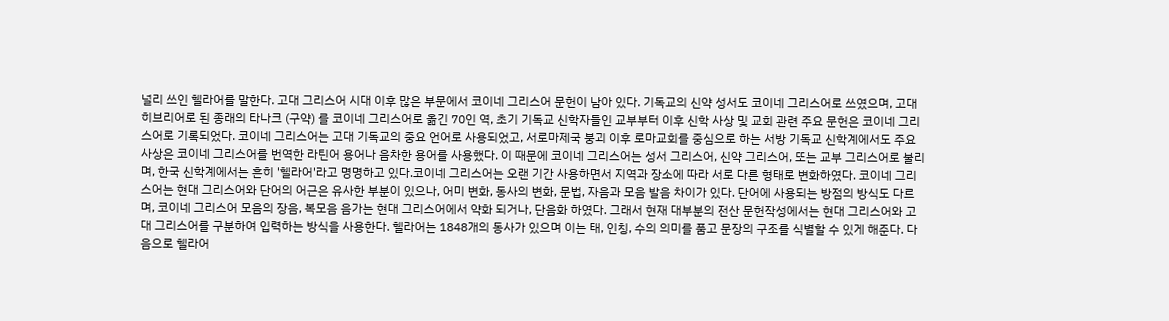널리 쓰인 헬라어를 말한다. 고대 그리스어 시대 이후 많은 부문에서 코이네 그리스어 문헌이 남아 있다. 기독교의 신약 성서도 코이네 그리스어로 쓰였으며, 고대 히브리어로 된 종래의 타나크 (구약) 를 코이네 그리스어로 옮긴 70인 역, 초기 기독교 신학자들인 교부부터 이후 신학 사상 및 교회 관련 주요 문헌은 코이네 그리스어로 기록되었다. 코이네 그리스어는 고대 기독교의 중요 언어로 사용되었고, 서로마제국 붕괴 이후 로마교회를 중심으로 하는 서방 기독교 신학계에서도 주요 사상은 코이네 그리스어를 번역한 라틴어 용어나 음차한 용어를 사용했다. 이 때문에 코이네 그리스어는 성서 그리스어, 신약 그리스어, 또는 교부 그리스어로 불리며, 한국 신학계에서는 흔히 '헬라어'라고 명명하고 있다.코이네 그리스어는 오랜 기간 사용하면서 지역과 장소에 따라 서로 다른 형태로 변화하였다. 코이네 그리스어는 현대 그리스어와 단어의 어근은 유사한 부분이 있으나, 어미 변화, 동사의 변화, 문법, 자음과 모음 발음 차이가 있다. 단어에 사용되는 방점의 방식도 다르며, 코이네 그리스어 모음의 장음, 복모음 음가는 현대 그리스어에서 약화 되거나, 단음화 하였다. 그래서 현재 대부분의 전산 문헌작성에서는 현대 그리스어와 고대 그리스어를 구분하여 입력하는 방식을 사용한다. 헬라어는 1848개의 동사가 있으며 이는 태, 인칭, 수의 의미를 품고 문장의 구조를 식별할 수 있게 해준다. 다음으로 헬라어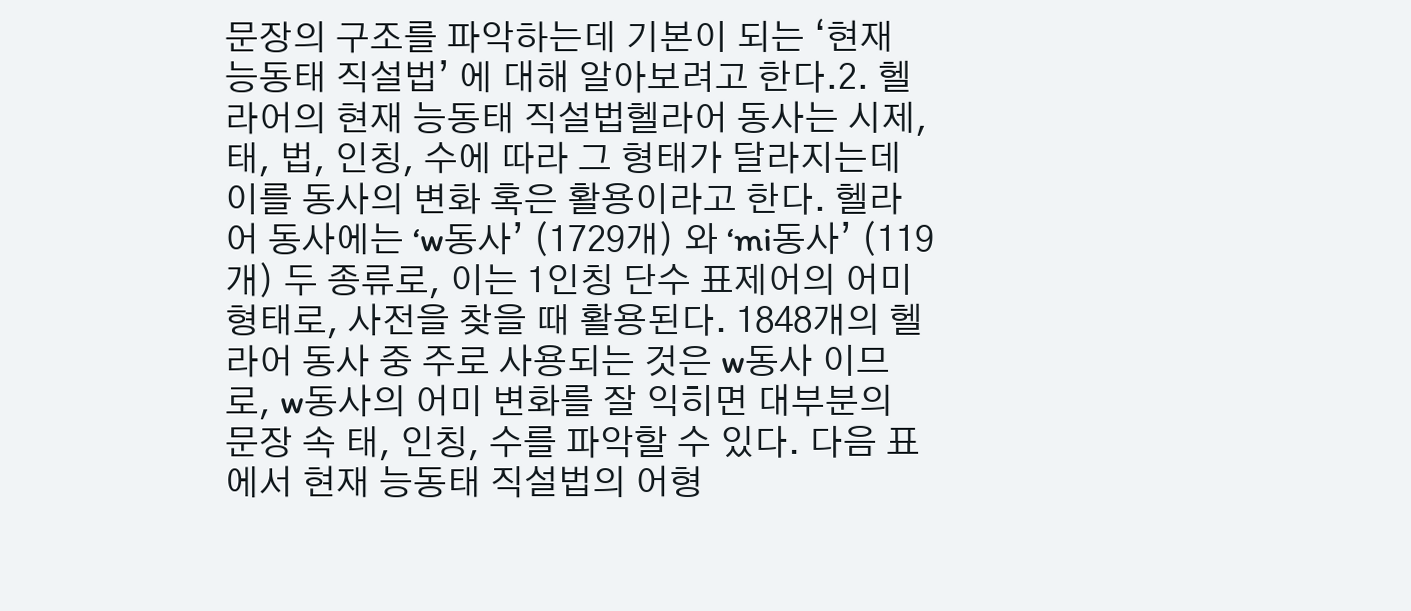문장의 구조를 파악하는데 기본이 되는 ‘현재 능동태 직설법’ 에 대해 알아보려고 한다.2. 헬라어의 현재 능동태 직설법헬라어 동사는 시제, 태, 법, 인칭, 수에 따라 그 형태가 달라지는데 이를 동사의 변화 혹은 활용이라고 한다. 헬라어 동사에는 ‘w동사’ (1729개) 와 ‘mi동사’ (119개) 두 종류로, 이는 1인칭 단수 표제어의 어미 형태로, 사전을 찾을 때 활용된다. 1848개의 헬라어 동사 중 주로 사용되는 것은 w동사 이므로, w동사의 어미 변화를 잘 익히면 대부분의 문장 속 태, 인칭, 수를 파악할 수 있다. 다음 표에서 현재 능동태 직설법의 어형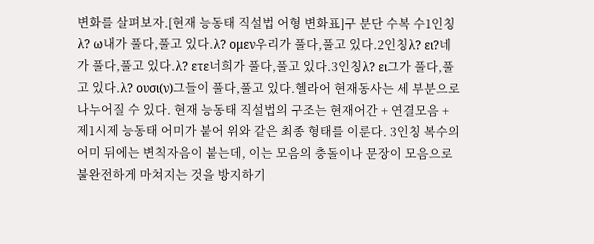변화를 살펴보자.[현재 능동태 직설법 어형 변화표]구 분단 수복 수1인칭λ? ω내가 풀다,풀고 있다.λ? ομεν우리가 풀다,풀고 있다.2인칭λ? ει?네가 풀다,풀고 있다.λ? ετε너희가 풀다,풀고 있다.3인칭λ? ει그가 풀다,풀고 있다.λ? ουσι(ν)그들이 풀다,풀고 있다.헬라어 현재동사는 세 부분으로 나누어질 수 있다. 현재 능동태 직설법의 구조는 현재어간 + 연결모음 + 제1시제 능동태 어미가 붙어 위와 같은 최종 형태를 이룬다. 3인칭 복수의 어미 뒤에는 변칙자음이 붙는데, 이는 모음의 충돌이나 문장이 모음으로 불완전하게 마쳐지는 것을 방지하기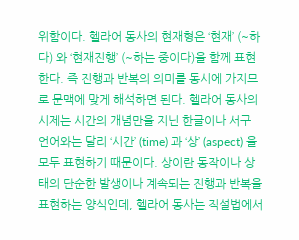위함이다. 헬라어 동사의 현재형은 ‘현재’ (~하다) 와 ‘현재진행’ (~하는 중이다)을 함께 표현한다. 즉 진행과 반복의 의미를 동시에 가지므로 문맥에 맞게 해석하면 된다. 헬라어 동사의 시제는 시간의 개념만을 지닌 한글이나 서구 언어와는 달리 ‘시간’ (time) 과 ‘상’ (aspect) 을 모두 표현하기 때문이다. 상이란 동작이나 상태의 단순한 발생이나 계속되는 진행과 반복을 표현하는 양식인데, 헬라어 동사는 직설법에서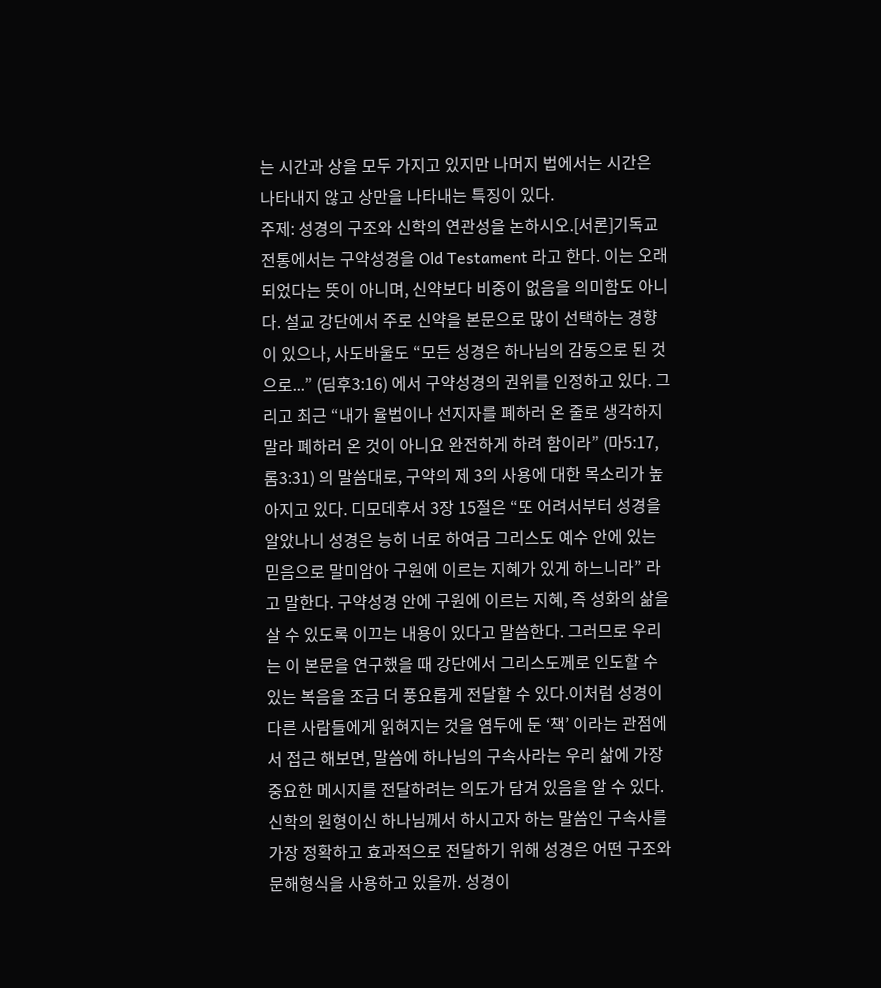는 시간과 상을 모두 가지고 있지만 나머지 법에서는 시간은 나타내지 않고 상만을 나타내는 특징이 있다.
주제: 성경의 구조와 신학의 연관성을 논하시오.[서론]기독교 전통에서는 구약성경을 Old Testament 라고 한다. 이는 오래되었다는 뜻이 아니며, 신약보다 비중이 없음을 의미함도 아니다. 설교 강단에서 주로 신약을 본문으로 많이 선택하는 경향이 있으나, 사도바울도 “모든 성경은 하나님의 감동으로 된 것으로...” (딤후3:16) 에서 구약성경의 권위를 인정하고 있다. 그리고 최근 “내가 율법이나 선지자를 폐하러 온 줄로 생각하지 말라 폐하러 온 것이 아니요 완전하게 하려 함이라” (마5:17, 롬3:31) 의 말씀대로, 구약의 제 3의 사용에 대한 목소리가 높아지고 있다. 디모데후서 3장 15절은 “또 어려서부터 성경을 알았나니 성경은 능히 너로 하여금 그리스도 예수 안에 있는 믿음으로 말미암아 구원에 이르는 지혜가 있게 하느니라” 라고 말한다. 구약성경 안에 구원에 이르는 지혜, 즉 성화의 삶을 살 수 있도록 이끄는 내용이 있다고 말씀한다. 그러므로 우리는 이 본문을 연구했을 때 강단에서 그리스도께로 인도할 수 있는 복음을 조금 더 풍요롭게 전달할 수 있다.이처럼 성경이 다른 사람들에게 읽혀지는 것을 염두에 둔 ‘책’ 이라는 관점에서 접근 해보면, 말씀에 하나님의 구속사라는 우리 삶에 가장 중요한 메시지를 전달하려는 의도가 담겨 있음을 알 수 있다. 신학의 원형이신 하나님께서 하시고자 하는 말씀인 구속사를 가장 정확하고 효과적으로 전달하기 위해 성경은 어떤 구조와 문해형식을 사용하고 있을까. 성경이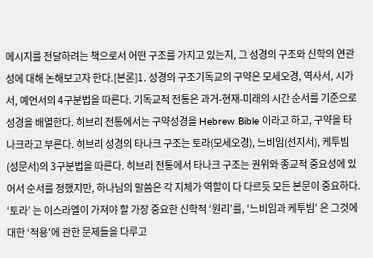메시지를 전달하려는 책으로서 어떤 구조를 가지고 있는지, 그 성경의 구조와 신학의 연관성에 대해 논해보고자 한다.[본론]1. 성경의 구조기독교의 구약은 모세오경, 역사서, 시가서, 예언서의 4구분법을 따른다. 기독교적 전통은 과거-현재-미래의 시간 순서를 기준으로 성경을 배열한다. 히브리 전통에서는 구약성경을 Hebrew Bible 이라고 하고, 구약을 타나크라고 부른다. 히브리 성경의 타나크 구조는 토라(모세오경), 느비임(선지서), 케투빔(성문서)의 3구분법을 따른다. 히브리 전통에서 타나크 구조는 권위와 종교적 중요성에 있어서 순서를 정했지만, 하나님의 말씀은 각 지체가 역할이 다 다르듯 모든 본문이 중요하다. ‘토라’ 는 이스라엘이 가져야 할 가장 중요한 신학적 ‘원리’를, ‘느비임과 케투빔’ 은 그것에 대한 ‘적용’에 관한 문제들을 다루고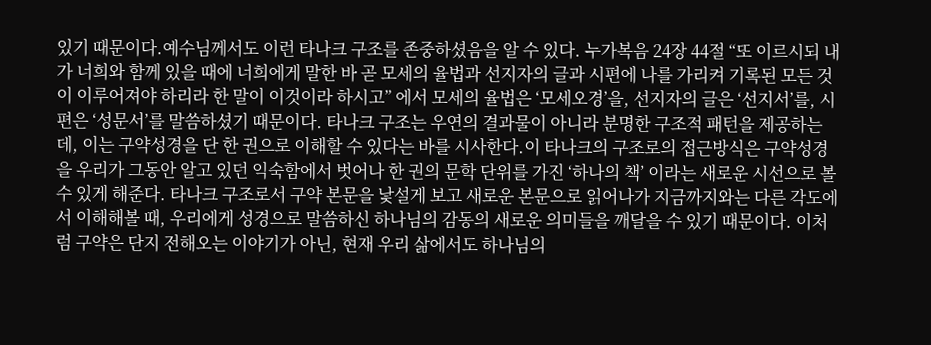있기 때문이다.예수님께서도 이런 타나크 구조를 존중하셨음을 알 수 있다. 누가복음 24장 44절 “또 이르시되 내가 너희와 함께 있을 때에 너희에게 말한 바 곧 모세의 율법과 선지자의 글과 시편에 나를 가리켜 기록된 모든 것이 이루어져야 하리라 한 말이 이것이라 하시고” 에서 모세의 율법은 ‘모세오경’을, 선지자의 글은 ‘선지서’를, 시편은 ‘성문서’를 말씀하셨기 때문이다. 타나크 구조는 우연의 결과물이 아니라 분명한 구조적 패턴을 제공하는데, 이는 구약성경을 단 한 권으로 이해할 수 있다는 바를 시사한다.이 타나크의 구조로의 접근방식은 구약성경을 우리가 그동안 알고 있던 익숙함에서 벗어나 한 권의 문학 단위를 가진 ‘하나의 책’ 이라는 새로운 시선으로 볼 수 있게 해준다. 타나크 구조로서 구약 본문을 낯설게 보고 새로운 본문으로 읽어나가 지금까지와는 다른 각도에서 이해해볼 때, 우리에게 성경으로 말씀하신 하나님의 감동의 새로운 의미들을 깨달을 수 있기 때문이다. 이처럼 구약은 단지 전해오는 이야기가 아닌, 현재 우리 삶에서도 하나님의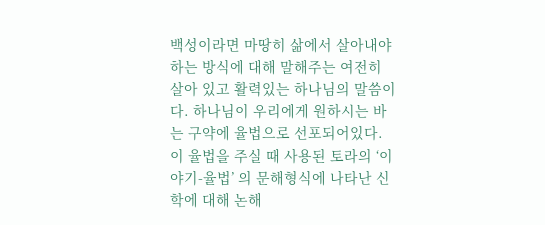백성이라면 마땅히 삶에서 살아내야 하는 방식에 대해 말해주는 여전히 살아 있고 활력있는 하나님의 말씀이다. 하나님이 우리에게 원하시는 바는 구약에 율법으로 선포되어있다. 이 율법을 주실 때 사용된 토라의 ‘이야기-율법’ 의 문해형식에 나타난 신학에 대해 논해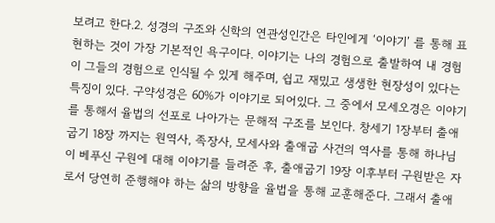보려고 한다.2. 성경의 구조와 신학의 연관성인간은 타인에게 ‘이야기’ 를 통해 표현하는 것이 가장 기본적인 욕구이다. 이야기는 나의 경험으로 출발하여 내 경험이 그들의 경험으로 인식될 수 있게 해주며, 쉽고 재밌고 생생한 현장성이 있다는 특징이 있다. 구약성경은 60%가 이야기로 되어있다. 그 중에서 모세오경은 이야기를 통해서 율법의 선포로 나아가는 문해적 구조를 보인다. 창세기 1장부터 출애굽기 18장 까지는 원역사, 족장사, 모세사와 출애굽 사건의 역사를 통해 하나님이 베푸신 구원에 대해 이야기를 들려준 후, 출애굽기 19장 이후부터 구원받은 자로서 당연히 준행해야 하는 삶의 방향을 율법을 통해 교훈해준다. 그래서 출애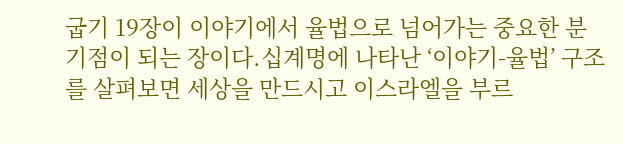굽기 19장이 이야기에서 율법으로 넘어가는 중요한 분기점이 되는 장이다.십계명에 나타난 ‘이야기-율법’ 구조를 살펴보면 세상을 만드시고 이스라엘을 부르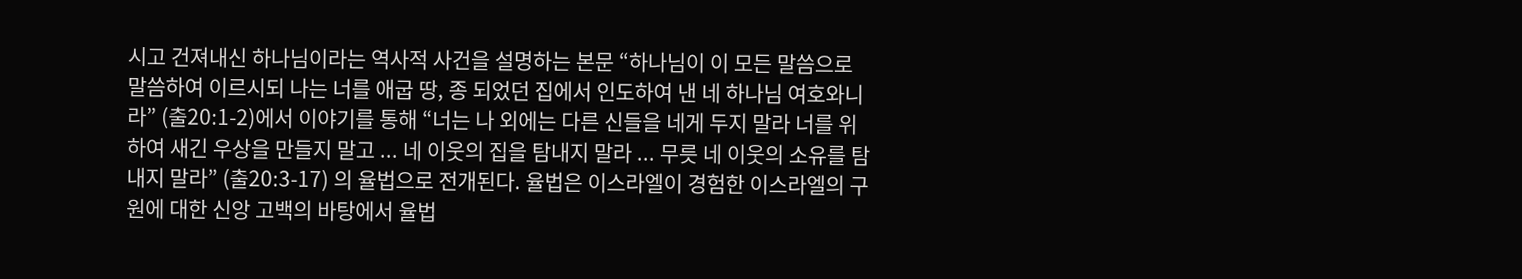시고 건져내신 하나님이라는 역사적 사건을 설명하는 본문 “하나님이 이 모든 말씀으로 말씀하여 이르시되 나는 너를 애굽 땅, 종 되었던 집에서 인도하여 낸 네 하나님 여호와니라” (출20:1-2)에서 이야기를 통해 “너는 나 외에는 다른 신들을 네게 두지 말라 너를 위하여 새긴 우상을 만들지 말고 ... 네 이웃의 집을 탐내지 말라 ... 무릇 네 이웃의 소유를 탐내지 말라” (출20:3-17) 의 율법으로 전개된다. 율법은 이스라엘이 경험한 이스라엘의 구원에 대한 신앙 고백의 바탕에서 율법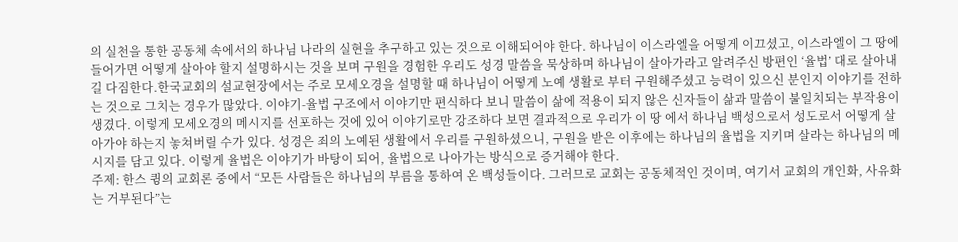의 실천을 통한 공동체 속에서의 하나님 나라의 실현을 추구하고 있는 것으로 이해되어야 한다. 하나님이 이스라엘을 어떻게 이끄셨고, 이스라엘이 그 땅에 들어가면 어떻게 살아야 할지 설명하시는 것을 보며 구원을 경험한 우리도 성경 말씀을 묵상하며 하나님이 살아가라고 알려주신 방편인 ‘율법’ 대로 살아내길 다짐한다.한국교회의 설교현장에서는 주로 모세오경을 설명할 때 하나님이 어떻게 노예 생활로 부터 구원해주셨고 능력이 있으신 분인지 이야기를 전하는 것으로 그치는 경우가 많았다. 이야기-율법 구조에서 이야기만 편식하다 보니 말씀이 삶에 적용이 되지 않은 신자들이 삶과 말씀이 불일치되는 부작용이 생겼다. 이렇게 모세오경의 메시지를 선포하는 것에 있어 이야기로만 강조하다 보면 결과적으로 우리가 이 땅 에서 하나님 백성으로서 성도로서 어떻게 살아가야 하는지 놓쳐버릴 수가 있다. 성경은 죄의 노예된 생활에서 우리를 구원하셨으니, 구원을 받은 이후에는 하나님의 율법을 지키며 살라는 하나님의 메시지를 담고 있다. 이렇게 율법은 이야기가 바탕이 되어, 율법으로 나아가는 방식으로 증거해야 한다.
주제: 한스 큉의 교회론 중에서 “모든 사람들은 하나님의 부름을 통하여 온 백성들이다. 그러므로 교회는 공동체적인 것이며, 여기서 교회의 개인화, 사유화는 거부된다”는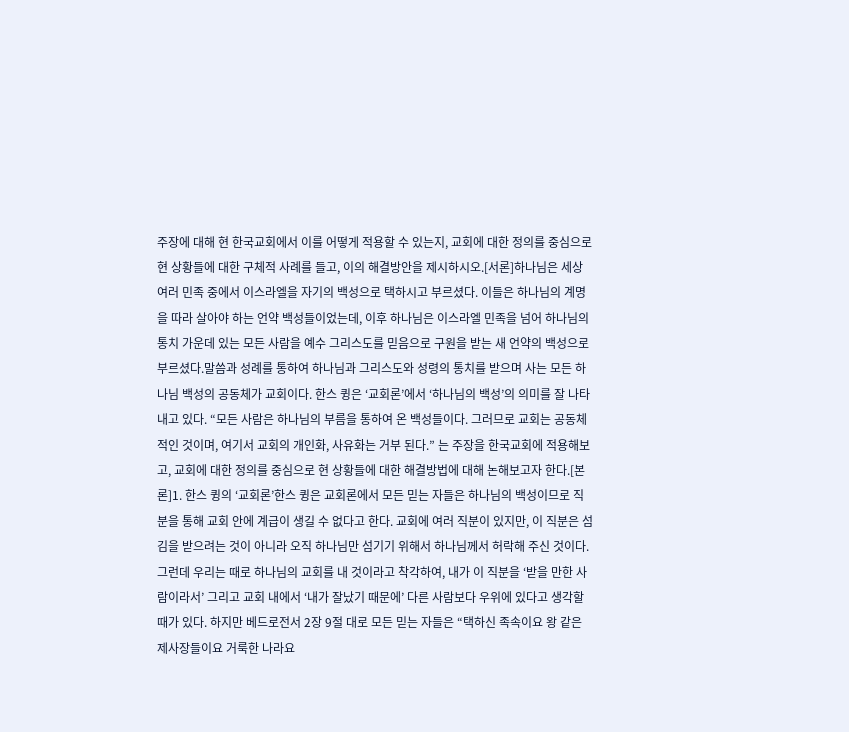주장에 대해 현 한국교회에서 이를 어떻게 적용할 수 있는지, 교회에 대한 정의를 중심으로 현 상황들에 대한 구체적 사례를 들고, 이의 해결방안을 제시하시오.[서론]하나님은 세상 여러 민족 중에서 이스라엘을 자기의 백성으로 택하시고 부르셨다. 이들은 하나님의 계명을 따라 살아야 하는 언약 백성들이었는데, 이후 하나님은 이스라엘 민족을 넘어 하나님의 통치 가운데 있는 모든 사람을 예수 그리스도를 믿음으로 구원을 받는 새 언약의 백성으로 부르셨다.말씀과 성례를 통하여 하나님과 그리스도와 성령의 통치를 받으며 사는 모든 하나님 백성의 공동체가 교회이다. 한스 큉은 ‘교회론’에서 ‘하나님의 백성’의 의미를 잘 나타내고 있다. “모든 사람은 하나님의 부름을 통하여 온 백성들이다. 그러므로 교회는 공동체적인 것이며, 여기서 교회의 개인화, 사유화는 거부 된다.” 는 주장을 한국교회에 적용해보고, 교회에 대한 정의를 중심으로 현 상황들에 대한 해결방법에 대해 논해보고자 한다.[본론]1. 한스 큉의 ‘교회론’한스 큉은 교회론에서 모든 믿는 자들은 하나님의 백성이므로 직분을 통해 교회 안에 계급이 생길 수 없다고 한다. 교회에 여러 직분이 있지만, 이 직분은 섬김을 받으려는 것이 아니라 오직 하나님만 섬기기 위해서 하나님께서 허락해 주신 것이다. 그런데 우리는 때로 하나님의 교회를 내 것이라고 착각하여, 내가 이 직분을 ‘받을 만한 사람이라서’ 그리고 교회 내에서 ‘내가 잘났기 때문에’ 다른 사람보다 우위에 있다고 생각할 때가 있다. 하지만 베드로전서 2장 9절 대로 모든 믿는 자들은 “택하신 족속이요 왕 같은 제사장들이요 거룩한 나라요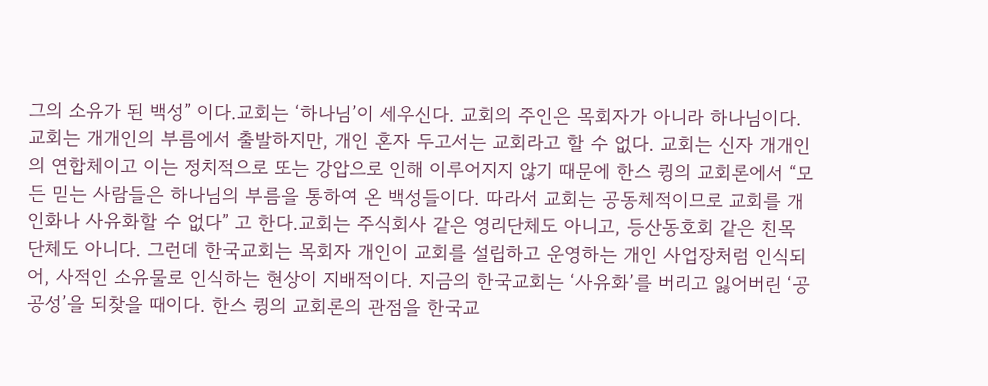그의 소유가 된 백성” 이다.교회는 ‘하나님’이 세우신다. 교회의 주인은 목회자가 아니라 하나님이다. 교회는 개개인의 부름에서 출발하지만, 개인 혼자 두고서는 교회라고 할 수 없다. 교회는 신자 개개인의 연합체이고 이는 정치적으로 또는 강압으로 인해 이루어지지 않기 때문에 한스 큉의 교회론에서 “모든 믿는 사람들은 하나님의 부름을 통하여 온 백성들이다. 따라서 교회는 공동체적이므로 교회를 개인화나 사유화할 수 없다” 고 한다.교회는 주식회사 같은 영리단체도 아니고, 등산동호회 같은 친목 단체도 아니다. 그런데 한국교회는 목회자 개인이 교회를 설립하고 운영하는 개인 사업장처럼 인식되어, 사적인 소유물로 인식하는 현상이 지배적이다. 지금의 한국교회는 ‘사유화’를 버리고 잃어버린 ‘공공성’을 되찾을 때이다. 한스 큉의 교회론의 관점을 한국교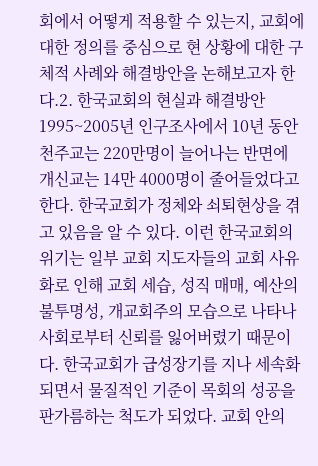회에서 어떻게 적용할 수 있는지, 교회에 대한 정의를 중심으로 현 상황에 대한 구체적 사례와 해결방안을 논해보고자 한다.2. 한국교회의 현실과 해결방안1995~2005년 인구조사에서 10년 동안 천주교는 220만명이 늘어나는 반면에 개신교는 14만 4000명이 줄어들었다고 한다. 한국교회가 정체와 쇠퇴현상을 겪고 있음을 알 수 있다. 이런 한국교회의 위기는 일부 교회 지도자들의 교회 사유화로 인해 교회 세습, 성직 매매, 예산의 불투명성, 개교회주의 모습으로 나타나 사회로부터 신뢰를 잃어버렸기 때문이다. 한국교회가 급성장기를 지나 세속화되면서 물질적인 기준이 목회의 성공을 판가름하는 척도가 되었다. 교회 안의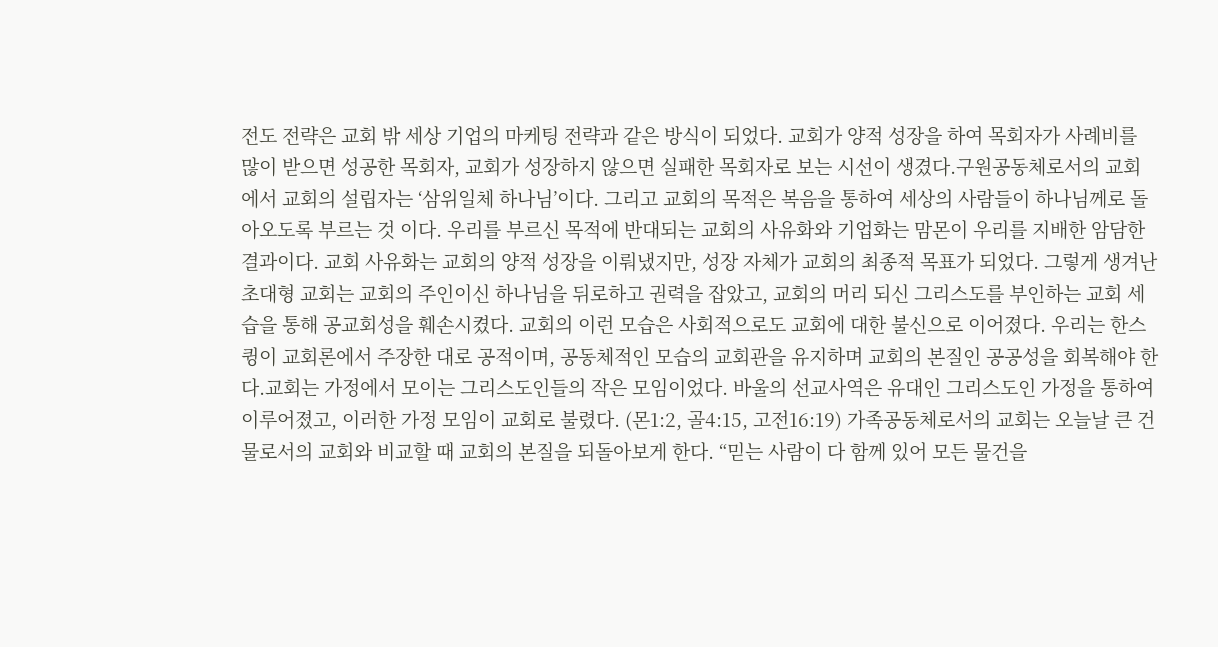전도 전략은 교회 밖 세상 기업의 마케팅 전략과 같은 방식이 되었다. 교회가 양적 성장을 하여 목회자가 사례비를 많이 받으면 성공한 목회자, 교회가 성장하지 않으면 실패한 목회자로 보는 시선이 생겼다.구원공동체로서의 교회에서 교회의 설립자는 ‘삼위일체 하나님’이다. 그리고 교회의 목적은 복음을 통하여 세상의 사람들이 하나님께로 돌아오도록 부르는 것 이다. 우리를 부르신 목적에 반대되는 교회의 사유화와 기업화는 맘몬이 우리를 지배한 암담한 결과이다. 교회 사유화는 교회의 양적 성장을 이뤄냈지만, 성장 자체가 교회의 최종적 목표가 되었다. 그렇게 생겨난 초대형 교회는 교회의 주인이신 하나님을 뒤로하고 권력을 잡았고, 교회의 머리 되신 그리스도를 부인하는 교회 세습을 통해 공교회성을 훼손시켰다. 교회의 이런 모습은 사회적으로도 교회에 대한 불신으로 이어졌다. 우리는 한스 큉이 교회론에서 주장한 대로 공적이며, 공동체적인 모습의 교회관을 유지하며 교회의 본질인 공공성을 회복해야 한다.교회는 가정에서 모이는 그리스도인들의 작은 모임이었다. 바울의 선교사역은 유대인 그리스도인 가정을 통하여 이루어졌고, 이러한 가정 모임이 교회로 불렸다. (몬1:2, 골4:15, 고전16:19) 가족공동체로서의 교회는 오늘날 큰 건물로서의 교회와 비교할 때 교회의 본질을 되돌아보게 한다. “믿는 사람이 다 함께 있어 모든 물건을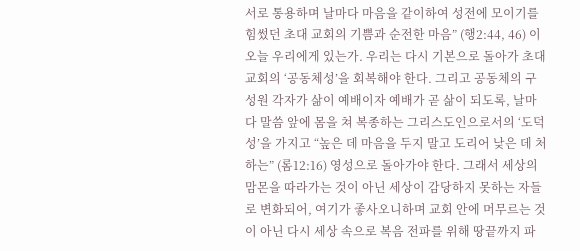서로 통용하며 날마다 마음을 같이하여 성전에 모이기를 힘썼던 초대 교회의 기쁨과 순전한 마음” (행2:44, 46) 이 오늘 우리에게 있는가. 우리는 다시 기본으로 돌아가 초대 교회의 ‘공동체성’을 회복해야 한다. 그리고 공동체의 구성원 각자가 삶이 예배이자 예배가 곧 삶이 되도록, 날마다 말씀 앞에 몸을 쳐 복종하는 그리스도인으로서의 ‘도덕성’을 가지고 “높은 데 마음을 두지 말고 도리어 낮은 데 처하는” (롬12:16) 영성으로 돌아가야 한다. 그래서 세상의 맘몬을 따라가는 것이 아닌 세상이 감당하지 못하는 자들로 변화되어, 여기가 좋사오니하며 교회 안에 머무르는 것이 아닌 다시 세상 속으로 복음 전파를 위해 땅끝까지 파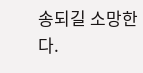송되길 소망한다.